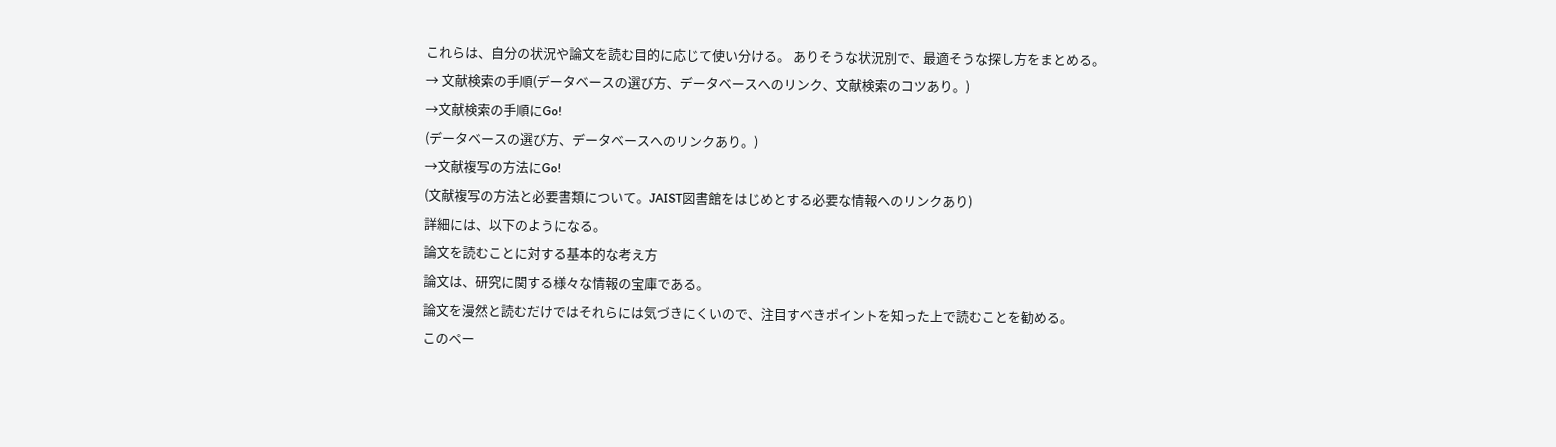これらは、自分の状況や論文を読む目的に応じて使い分ける。 ありそうな状況別で、最適そうな探し方をまとめる。
→ 文献検索の手順(データベースの選び方、データベースへのリンク、文献検索のコツあり。)
→文献検索の手順にGo!
(データベースの選び方、データベースへのリンクあり。)
→文献複写の方法にGo!
(文献複写の方法と必要書類について。JAIST図書館をはじめとする必要な情報へのリンクあり)
詳細には、以下のようになる。
論文を読むことに対する基本的な考え方
論文は、研究に関する様々な情報の宝庫である。
論文を漫然と読むだけではそれらには気づきにくいので、注目すべきポイントを知った上で読むことを勧める。
このペー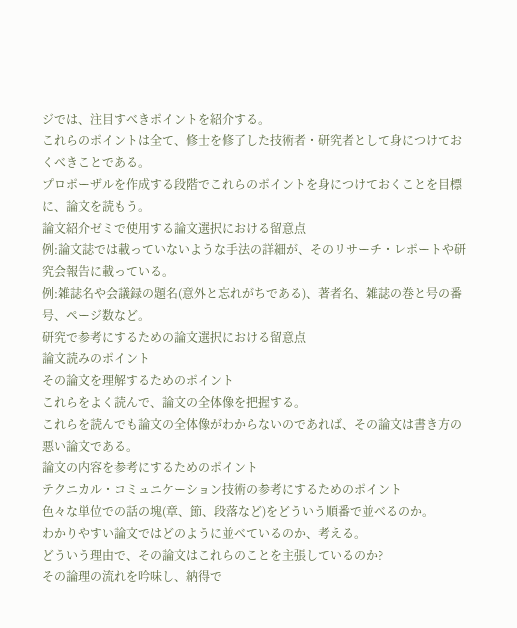ジでは、注目すべきポイントを紹介する。
これらのポイントは全て、修士を修了した技術者・研究者として身につけておくべきことである。
プロポーザルを作成する段階でこれらのポイントを身につけておくことを目標に、論文を読もう。
論文紹介ゼミで使用する論文選択における留意点
例:論文誌では載っていないような手法の詳細が、そのリサーチ・レポートや研究会報告に載っている。
例:雑誌名や会議録の題名(意外と忘れがちである)、著者名、雑誌の巻と号の番号、ページ数など。
研究で参考にするための論文選択における留意点
論文読みのポイント
その論文を理解するためのポイント
これらをよく読んで、論文の全体像を把握する。
これらを読んでも論文の全体像がわからないのであれば、その論文は書き方の悪い論文である。
論文の内容を参考にするためのポイント
テクニカル・コミュニケーション技術の参考にするためのポイント
色々な単位での話の塊(章、節、段落など)をどういう順番で並べるのか。
わかりやすい論文ではどのように並べているのか、考える。
どういう理由で、その論文はこれらのことを主張しているのか?
その論理の流れを吟味し、納得で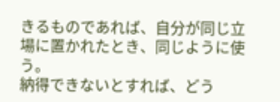きるものであれば、自分が同じ立場に置かれたとき、同じように使う。
納得できないとすれば、どう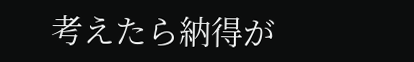考えたら納得が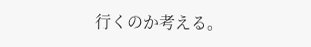行くのか考える。